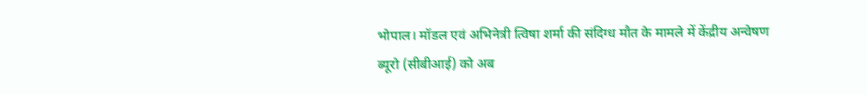भोपाल। मॉडल एवं अभिनेत्री त्विषा शर्मा की संदिग्ध मौत के मामले में केंद्रीय अन्वेषण ब्यूरो (सीबीआई) को अब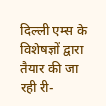दिल्ली एम्स के विशेषज्ञों द्वारा तैयार की जा रही री-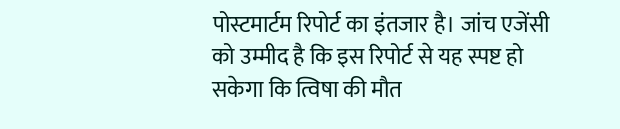पोस्टमार्टम रिपोर्ट का इंतजार है। जांच एजेंसी को उम्मीद है कि इस रिपोर्ट से यह स्पष्ट हो सकेगा कि त्विषा की मौत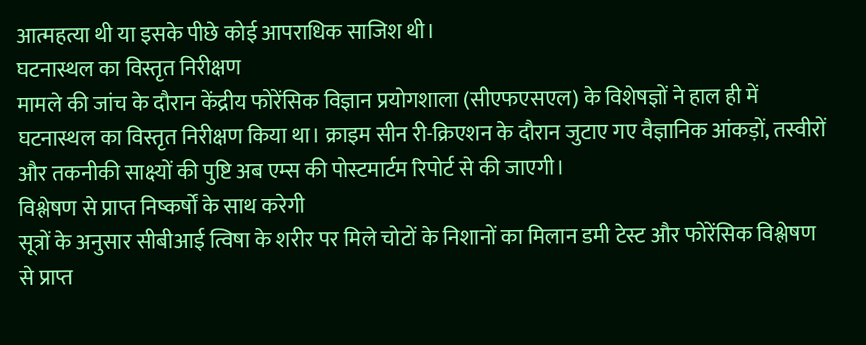आत्महत्या थी या इसके पीछे कोई आपराधिक साजिश थी।
घटनास्थल का विस्तृत निरीक्षण
मामले की जांच के दौरान केंद्रीय फोरेंसिक विज्ञान प्रयोगशाला (सीएफएसएल) के विशेषज्ञों ने हाल ही में घटनास्थल का विस्तृत निरीक्षण किया था। क्राइम सीन री-क्रिएशन के दौरान जुटाए गए वैज्ञानिक आंकड़ों, तस्वीरों और तकनीकी साक्ष्यों की पुष्टि अब एम्स की पोस्टमार्टम रिपोर्ट से की जाएगी।
विश्लेषण से प्राप्त निष्कर्षों के साथ करेगी
सूत्रों के अनुसार सीबीआई त्विषा के शरीर पर मिले चोटों के निशानों का मिलान डमी टेस्ट और फोरेंसिक विश्लेषण से प्राप्त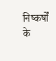निष्कर्षों के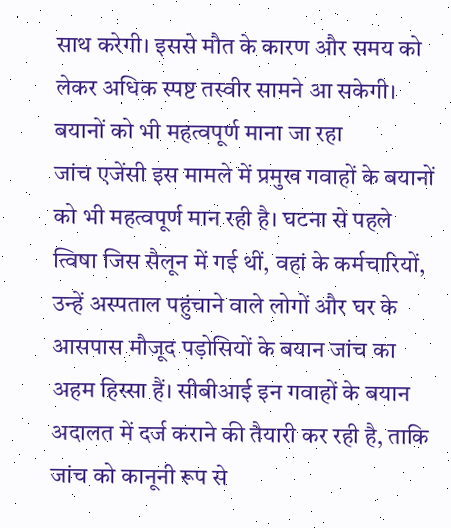साथ करेगी। इससे मौत के कारण और समय को लेकर अधिक स्पष्ट तस्वीर सामने आ सकेगी।
बयानों को भी महत्वपूर्ण माना जा रहा
जांच एजेंसी इस मामले में प्रमुख गवाहों के बयानों को भी महत्वपूर्ण मान रही है। घटना से पहले त्विषा जिस सैलून में गई थीं, वहां के कर्मचारियों, उन्हें अस्पताल पहुंचाने वाले लोगों और घर के आसपास मौजूद पड़ोसियों के बयान जांच का अहम हिस्सा हैं। सीबीआई इन गवाहों के बयान अदालत में दर्ज कराने की तैयारी कर रही है, ताकि जांच को कानूनी रूप से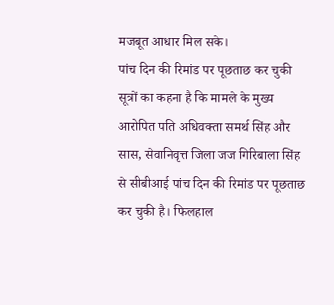मजबूत आधार मिल सके।
पांच दिन की रिमांड पर पूछताछ कर चुकी
सूत्रों का कहना है कि मामले के मुख्य आरोपित पति अधिवक्ता समर्थ सिंह और सास, सेवानिवृत्त जिला जज गिरिबाला सिंह से सीबीआई पांच दिन की रिमांड पर पूछताछ कर चुकी है। फिलहाल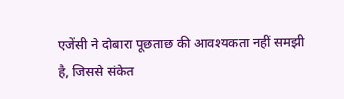एजेंसी ने दोबारा पूछताछ की आवश्यकता नहीं समझी है, जिससे संकेत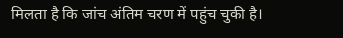मिलता है कि जांच अंतिम चरण में पहुंच चुकी है।